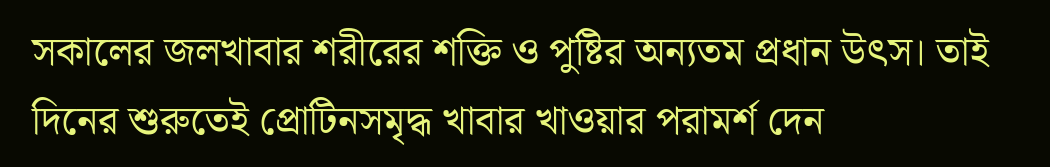সকালের জলখাবার শরীরের শক্তি ও পুষ্টির অন্যতম প্রধান উৎস। তাই দিনের শুরুতেই প্রোটিনসমৃদ্ধ খাবার খাওয়ার পরামর্শ দেন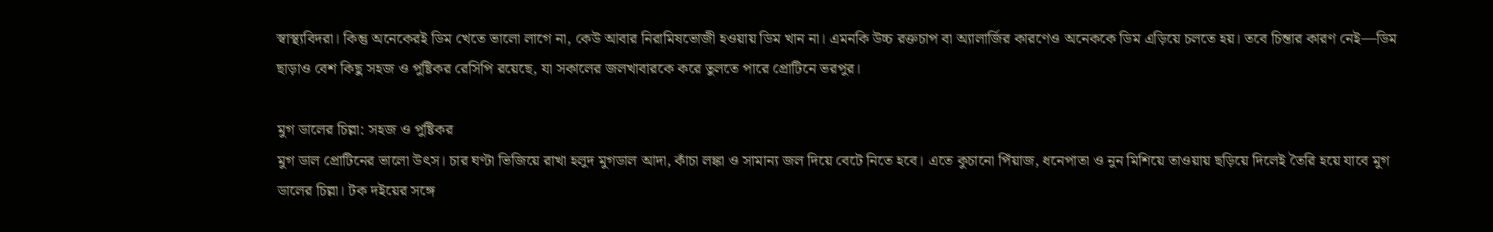স্বাস্থ্যবিদরা। কিন্তু অনেকেরই ডিম খেতে ভালো লাগে না, কেউ আবার নিরামিষভোজী হওয়ায় ডিম খান না। এমনকি উচ্চ রক্তচাপ বা অ্যালার্জির কারণেও অনেককে ডিম এড়িয়ে চলতে হয়। তবে চিন্তার কারণ নেই—ডিম ছাড়াও বেশ কিছু সহজ ও পুষ্টিকর রেসিপি রয়েছে, যা সকালের জলখাবারকে করে তুলতে পারে প্রোটিনে ভরপুর।

মুগ ডালের চিল্লা: সহজ ও পুষ্টিকর
মুগ ডাল প্রোটিনের ভালো উৎস। চার ঘণ্টা ভিজিয়ে রাখা হলুদ মুগডাল আদা, কাঁচা লঙ্কা ও সামান্য জল দিয়ে বেটে নিতে হবে। এতে কুচানো পিঁয়াজ, ধনেপাতা ও নুন মিশিয়ে তাওয়ায় ছড়িয়ে দিলেই তৈরি হয়ে যাবে মুগ ডালের চিল্লা। টক দইয়ের সঙ্গে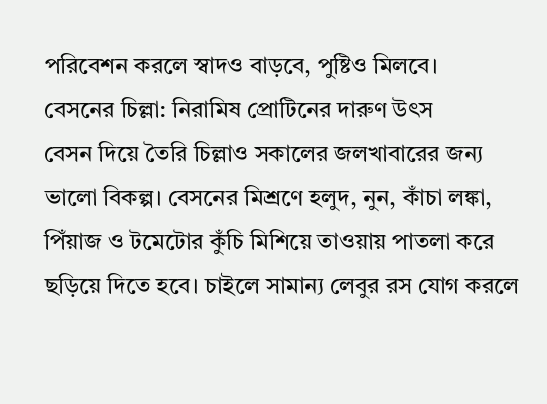পরিবেশন করলে স্বাদও বাড়বে, পুষ্টিও মিলবে।
বেসনের চিল্লা: নিরামিষ প্রোটিনের দারুণ উৎস
বেসন দিয়ে তৈরি চিল্লাও সকালের জলখাবারের জন্য ভালো বিকল্প। বেসনের মিশ্রণে হলুদ, নুন, কাঁচা লঙ্কা, পিঁয়াজ ও টমেটোর কুঁচি মিশিয়ে তাওয়ায় পাতলা করে ছড়িয়ে দিতে হবে। চাইলে সামান্য লেবুর রস যোগ করলে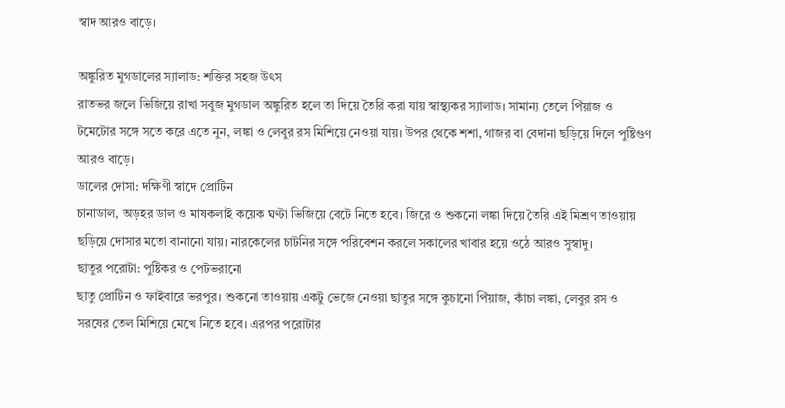স্বাদ আরও বাড়ে।

অঙ্কুরিত মুগডালের স্যালাড: শক্তির সহজ উৎস
রাতভর জলে ভিজিয়ে রাখা সবুজ মুগডাল অঙ্কুরিত হলে তা দিয়ে তৈরি করা যায় স্বাস্থ্যকর স্যালাড। সামান্য তেলে পিঁয়াজ ও টমেটোর সঙ্গে সতে করে এতে নুন, লঙ্কা ও লেবুর রস মিশিয়ে নেওয়া যায়। উপর থেকে শশা, গাজর বা বেদানা ছড়িয়ে দিলে পুষ্টিগুণ আরও বাড়ে।
ডালের দোসা: দক্ষিণী স্বাদে প্রোটিন
চানাডাল, অড়হর ডাল ও মাষকলাই কয়েক ঘণ্টা ভিজিয়ে বেটে নিতে হবে। জিরে ও শুকনো লঙ্কা দিয়ে তৈরি এই মিশ্রণ তাওয়ায় ছড়িয়ে দোসার মতো বানানো যায়। নারকেলের চাটনির সঙ্গে পরিবেশন করলে সকালের খাবার হয়ে ওঠে আরও সুস্বাদু।
ছাতুর পরোটা: পুষ্টিকর ও পেটভরানো
ছাতু প্রোটিন ও ফাইবারে ভরপুর। শুকনো তাওয়ায় একটু ভেজে নেওয়া ছাতুর সঙ্গে কুচানো পিঁয়াজ, কাঁচা লঙ্কা, লেবুর রস ও সরষের তেল মিশিয়ে মেখে নিতে হবে। এরপর পরোটার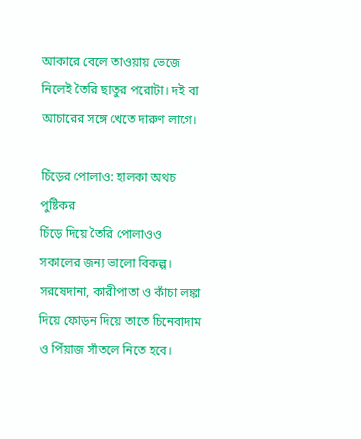আকারে বেলে তাওয়ায় ভেজে নিলেই তৈরি ছাতুর পরোটা। দই বা আচারের সঙ্গে খেতে দারুণ লাগে।

চিঁড়ের পোলাও: হালকা অথচ পুষ্টিকর
চিঁড়ে দিয়ে তৈরি পোলাওও সকালের জন্য ভালো বিকল্প। সরষেদানা, কারীপাতা ও কাঁচা লঙ্কা দিয়ে ফোড়ন দিয়ে তাতে চিনেবাদাম ও পিঁয়াজ সাঁতলে নিতে হবে।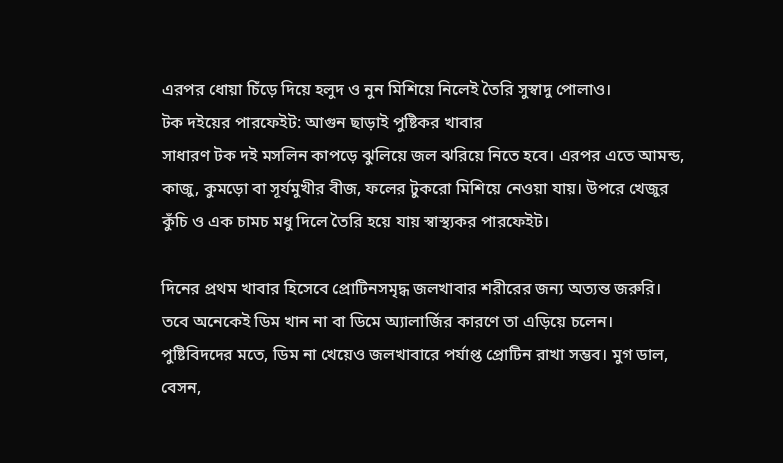এরপর ধোয়া চিঁড়ে দিয়ে হলুদ ও নুন মিশিয়ে নিলেই তৈরি সুস্বাদু পোলাও।
টক দইয়ের পারফেইট: আগুন ছাড়াই পুষ্টিকর খাবার
সাধারণ টক দই মসলিন কাপড়ে ঝুলিয়ে জল ঝরিয়ে নিতে হবে। এরপর এতে আমন্ড, কাজু, কুমড়ো বা সূর্যমুখীর বীজ, ফলের টুকরো মিশিয়ে নেওয়া যায়। উপরে খেজুর কুঁচি ও এক চামচ মধু দিলে তৈরি হয়ে যায় স্বাস্থ্যকর পারফেইট।

দিনের প্রথম খাবার হিসেবে প্রোটিনসমৃদ্ধ জলখাবার শরীরের জন্য অত্যন্ত জরুরি। তবে অনেকেই ডিম খান না বা ডিমে অ্যালার্জির কারণে তা এড়িয়ে চলেন। পুষ্টিবিদদের মতে, ডিম না খেয়েও জলখাবারে পর্যাপ্ত প্রোটিন রাখা সম্ভব। মুগ ডাল, বেসন,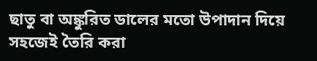ছাতু বা অঙ্কুরিত ডালের মতো উপাদান দিয়ে সহজেই তৈরি করা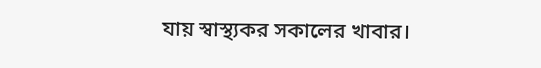যায় স্বাস্থ্যকর সকালের খাবার।